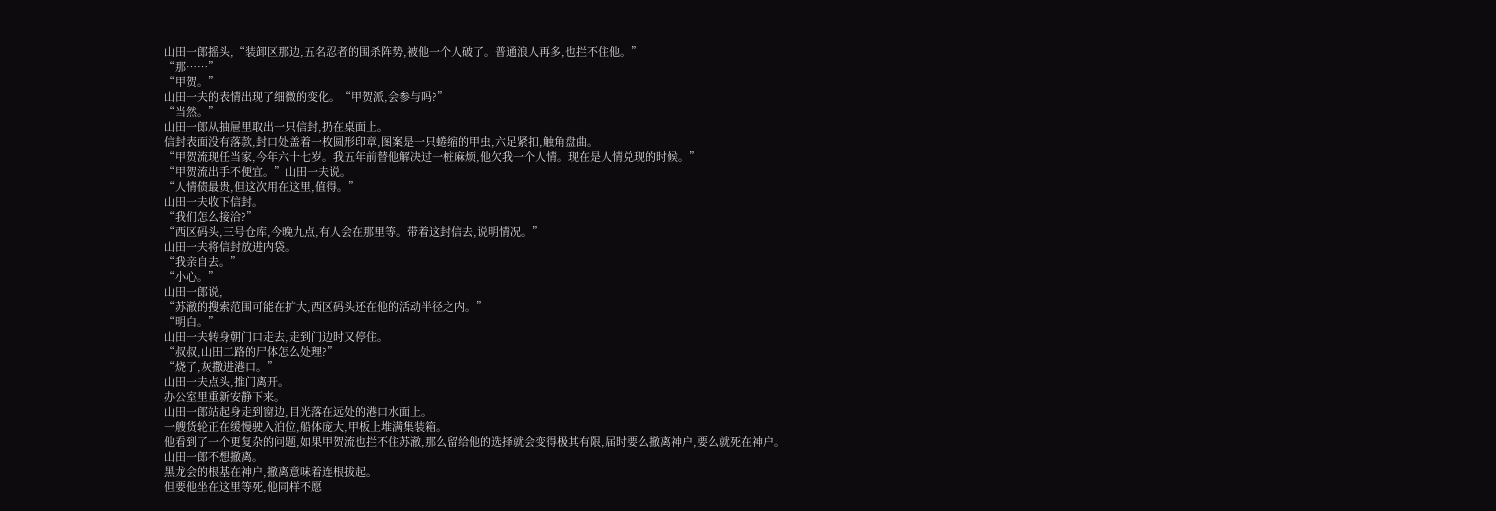山田一郎摇头,“装卸区那边,五名忍者的围杀阵势,被他一个人破了。普通浪人再多,也拦不住他。”
“那……”
“甲贺。”
山田一夫的表情出现了细微的变化。“甲贺派,会参与吗?”
“当然。”
山田一郎从抽屉里取出一只信封,扔在桌面上。
信封表面没有落款,封口处盖着一枚圆形印章,图案是一只蜷缩的甲虫,六足紧扣,触角盘曲。
“甲贺流现任当家,今年六十七岁。我五年前替他解决过一桩麻烦,他欠我一个人情。现在是人情兑现的时候。”
“甲贺流出手不便宜。”山田一夫说。
“人情债最贵,但这次用在这里,值得。”
山田一夫收下信封。
“我们怎么接洽?”
“西区码头,三号仓库,今晚九点,有人会在那里等。带着这封信去,说明情况。”
山田一夫将信封放进内袋。
“我亲自去。”
“小心。”
山田一郎说,
“苏澈的搜索范围可能在扩大,西区码头还在他的活动半径之内。”
“明白。”
山田一夫转身朝门口走去,走到门边时又停住。
“叔叔,山田二路的尸体怎么处理?”
“烧了,灰撒进港口。”
山田一夫点头,推门离开。
办公室里重新安静下来。
山田一郎站起身走到窗边,目光落在远处的港口水面上。
一艘货轮正在缓慢驶入泊位,船体庞大,甲板上堆满集装箱。
他看到了一个更复杂的问题,如果甲贺流也拦不住苏澈,那么留给他的选择就会变得极其有限,届时要么撤离神户,要么就死在神户。
山田一郎不想撤离。
黑龙会的根基在神户,撤离意味着连根拔起。
但要他坐在这里等死,他同样不愿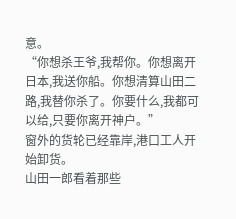意。
“你想杀王爷,我帮你。你想离开日本,我送你船。你想清算山田二路,我替你杀了。你要什么,我都可以给,只要你离开神户。”
窗外的货轮已经靠岸,港口工人开始卸货。
山田一郎看着那些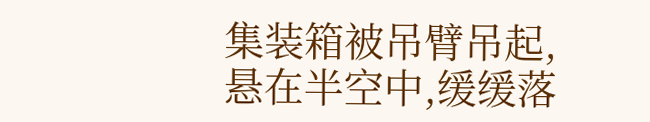集装箱被吊臂吊起,悬在半空中,缓缓落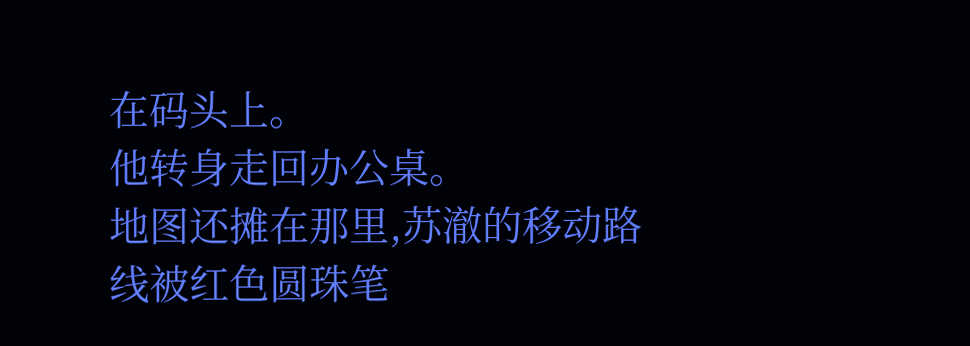在码头上。
他转身走回办公桌。
地图还摊在那里,苏澈的移动路线被红色圆珠笔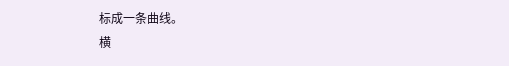标成一条曲线。
横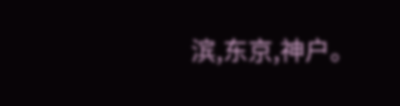滨,东京,神户。